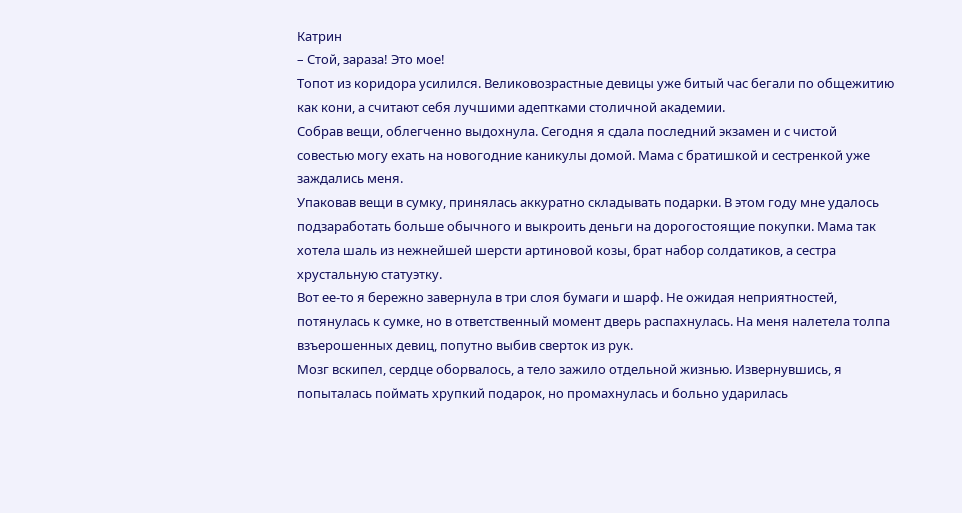Катрин
– Стой, зараза! Это мое!
Топот из коридора усилился. Великовозрастные девицы уже битый час бегали по общежитию как кони, а считают себя лучшими адептками столичной академии.
Собрав вещи, облегченно выдохнула. Сегодня я сдала последний экзамен и с чистой совестью могу ехать на новогодние каникулы домой. Мама с братишкой и сестренкой уже заждались меня.
Упаковав вещи в сумку, принялась аккуратно складывать подарки. В этом году мне удалось подзаработать больше обычного и выкроить деньги на дорогостоящие покупки. Мама так хотела шаль из нежнейшей шерсти артиновой козы, брат набор солдатиков, а сестра хрустальную статуэтку.
Вот ее-то я бережно завернула в три слоя бумаги и шарф. Не ожидая неприятностей, потянулась к сумке, но в ответственный момент дверь распахнулась. На меня налетела толпа взъерошенных девиц, попутно выбив сверток из рук.
Мозг вскипел, сердце оборвалось, а тело зажило отдельной жизнью. Извернувшись, я попыталась поймать хрупкий подарок, но промахнулась и больно ударилась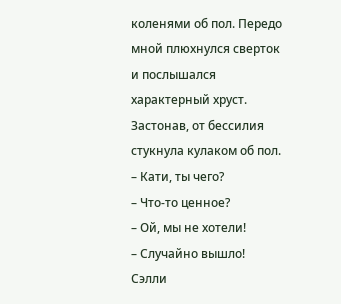коленями об пол. Передо мной плюхнулся сверток и послышался характерный хруст. Застонав, от бессилия стукнула кулаком об пол.
– Кати, ты чего?
– Что-то ценное?
– Ой, мы не хотели!
– Случайно вышло!
Сэлли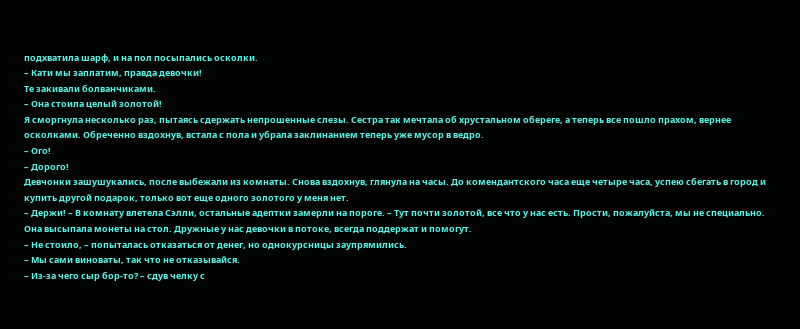подхватила шарф, и на пол посыпались осколки.
– Кати мы заплатим, правда девочки!
Те закивали болванчиками.
– Она стоила целый золотой!
Я сморгнула несколько раз, пытаясь сдержать непрошенные слезы. Сестра так мечтала об хрустальном обереге, а теперь все пошло прахом, вернее осколками. Обреченно вздохнув, встала с пола и убрала заклинанием теперь уже мусор в ведро.
– Ого!
– Дорого!
Девчонки зашушукались, после выбежали из комнаты. Снова вздохнув, глянула на часы. До комендантского часа еще четыре часа, успею сбегать в город и купить другой подарок, только вот еще одного золотого у меня нет.
– Держи! – В комнату влетела Сэлли, остальные адептки замерли на пороге. – Тут почти золотой, все что у нас есть. Прости, пожалуйста, мы не специально.
Она высыпала монеты на стол. Дружные у нас девочки в потоке, всегда поддержат и помогут.
– Не стоило, – попыталась отказаться от денег, но однокурсницы заупрямились.
– Мы сами виноваты, так что не отказывайся.
– Из-за чего сыр бор-то? – сдув челку с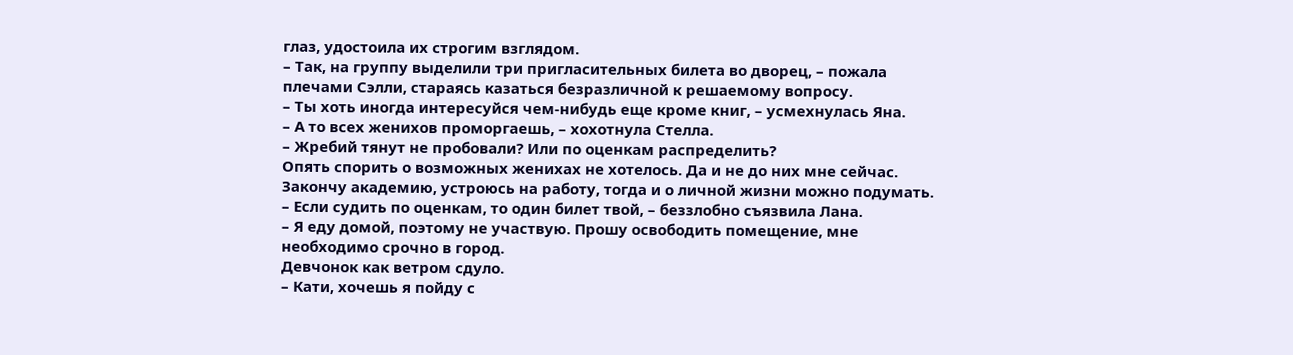глаз, удостоила их строгим взглядом.
– Так, на группу выделили три пригласительных билета во дворец, – пожала плечами Сэлли, стараясь казаться безразличной к решаемому вопросу.
– Ты хоть иногда интересуйся чем-нибудь еще кроме книг, – усмехнулась Яна.
– А то всех женихов проморгаешь, – хохотнула Стелла.
– Жребий тянут не пробовали? Или по оценкам распределить?
Опять спорить о возможных женихах не хотелось. Да и не до них мне сейчас. Закончу академию, устроюсь на работу, тогда и о личной жизни можно подумать.
– Если судить по оценкам, то один билет твой, – беззлобно съязвила Лана.
– Я еду домой, поэтому не участвую. Прошу освободить помещение, мне необходимо срочно в город.
Девчонок как ветром сдуло.
– Кати, хочешь я пойду с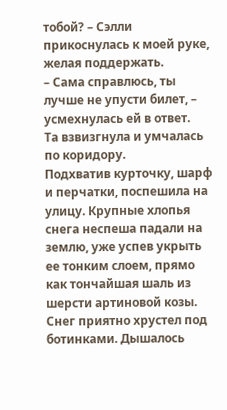тобой? – Сэлли прикоснулась к моей руке, желая поддержать.
– Сама справлюсь, ты лучше не упусти билет, – усмехнулась ей в ответ.
Та взвизгнула и умчалась по коридору.
Подхватив курточку, шарф и перчатки, поспешила на улицу. Крупные хлопья снега неспеша падали на землю, уже успев укрыть ее тонким слоем, прямо как тончайшая шаль из шерсти артиновой козы. Снег приятно хрустел под ботинками. Дышалось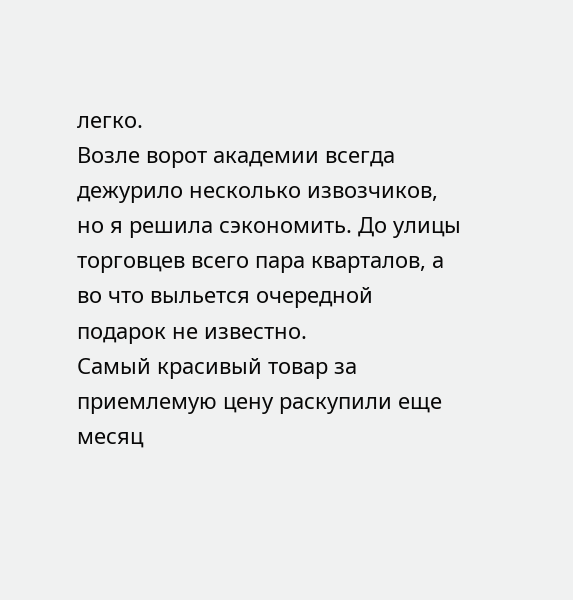легко.
Возле ворот академии всегда дежурило несколько извозчиков, но я решила сэкономить. До улицы торговцев всего пара кварталов, а во что выльется очередной подарок не известно.
Самый красивый товар за приемлемую цену раскупили еще месяц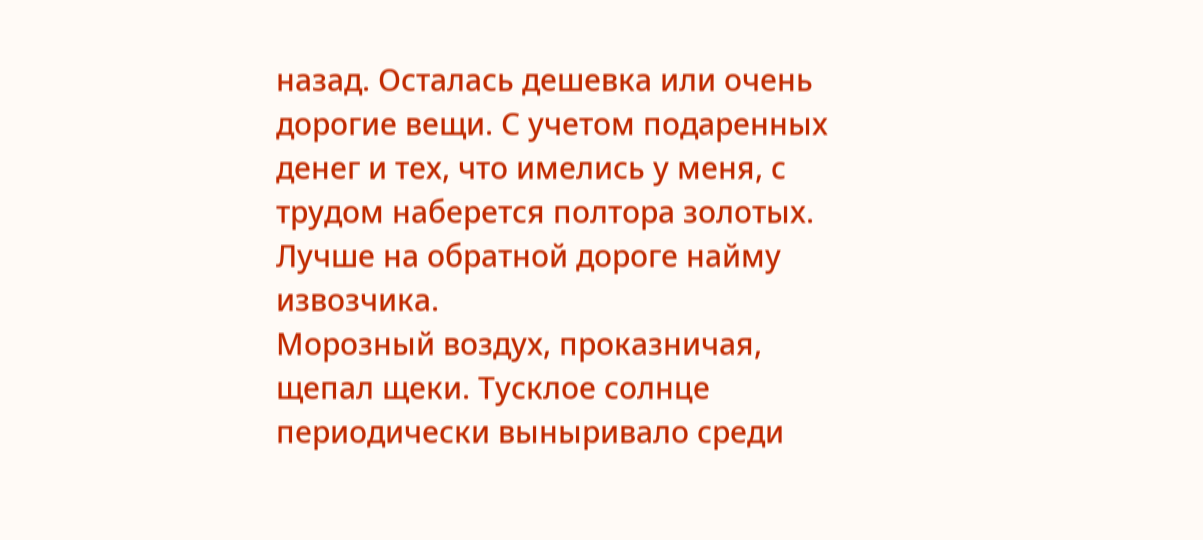назад. Осталась дешевка или очень дорогие вещи. С учетом подаренных денег и тех, что имелись у меня, с трудом наберется полтора золотых. Лучше на обратной дороге найму извозчика.
Морозный воздух, проказничая, щепал щеки. Тусклое солнце периодически выныривало среди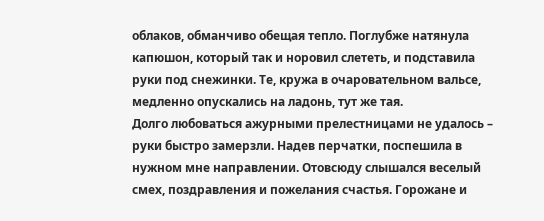облаков, обманчиво обещая тепло. Поглубже натянула капюшон, который так и норовил слететь, и подставила руки под снежинки. Те, кружа в очаровательном вальсе, медленно опускались на ладонь, тут же тая.
Долго любоваться ажурными прелестницами не удалось – руки быстро замерзли. Надев перчатки, поспешила в нужном мне направлении. Отовсюду слышался веселый смех, поздравления и пожелания счастья. Горожане и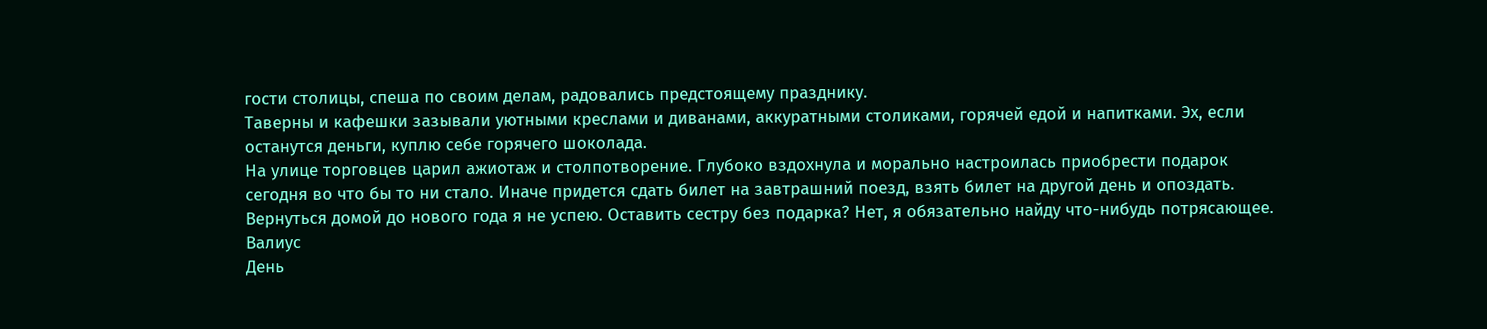гости столицы, спеша по своим делам, радовались предстоящему празднику.
Таверны и кафешки зазывали уютными креслами и диванами, аккуратными столиками, горячей едой и напитками. Эх, если останутся деньги, куплю себе горячего шоколада.
На улице торговцев царил ажиотаж и столпотворение. Глубоко вздохнула и морально настроилась приобрести подарок сегодня во что бы то ни стало. Иначе придется сдать билет на завтрашний поезд, взять билет на другой день и опоздать. Вернуться домой до нового года я не успею. Оставить сестру без подарка? Нет, я обязательно найду что-нибудь потрясающее.
Валиус
День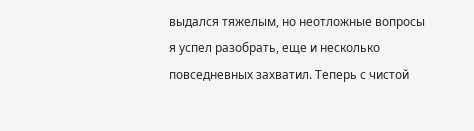выдался тяжелым, но неотложные вопросы я успел разобрать, еще и несколько повседневных захватил. Теперь с чистой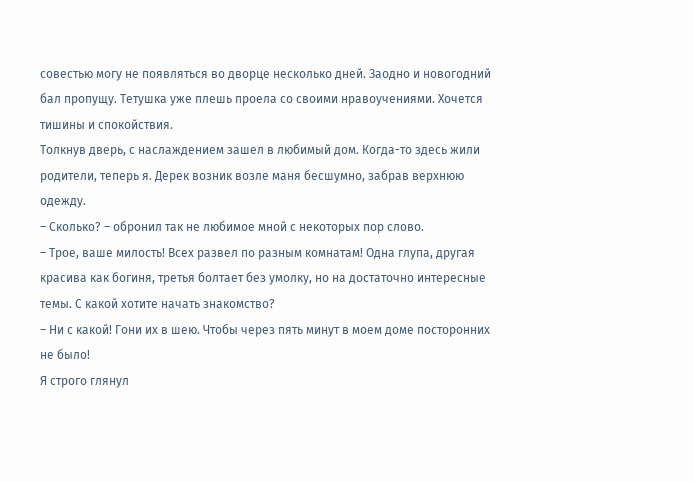совестью могу не появляться во дворце несколько дней. Заодно и новогодний бал пропущу. Тетушка уже плешь проела со своими нравоучениями. Хочется тишины и спокойствия.
Толкнув дверь, с наслаждением зашел в любимый дом. Когда-то здесь жили родители, теперь я. Дерек возник возле маня бесшумно, забрав верхнюю одежду.
– Сколько? – обронил так не любимое мной с некоторых пор слово.
– Трое, ваше милость! Всех развел по разным комнатам! Одна глупа, другая красива как богиня, третья болтает без умолку, но на достаточно интересные темы. С какой хотите начать знакомство?
– Ни с какой! Гони их в шею. Чтобы через пять минут в моем доме посторонних не было!
Я строго глянул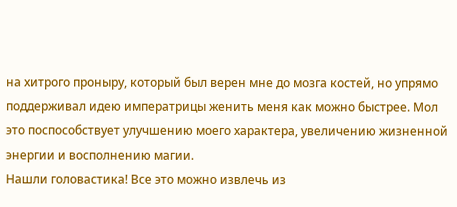на хитрого проныру, который был верен мне до мозга костей, но упрямо поддерживал идею императрицы женить меня как можно быстрее. Мол это поспособствует улучшению моего характера, увеличению жизненной энергии и восполнению магии.
Нашли головастика! Все это можно извлечь из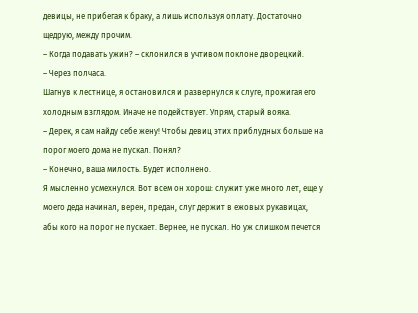девицы, не прибегая к браку, а лишь используя оплату. Достаточно щедрую, между прочим.
– Когда подавать ужин? – склонился в учтивом поклоне дворецкий.
– Через полчаса.
Шагнув к лестнице, я остановился и развернулся к слуге, прожигая его холодным взглядом. Иначе не подействует. Упрям, старый вояка.
– Дерек, я сам найду себе жену! Чтобы девиц этих приблудных больше на порог моего дома не пускал. Понял?
– Конечно, ваша милость. Будет исполнено.
Я мысленно усмехнулся. Вот всем он хорош: служит уже много лет, еще у моего деда начинал, верен, предан, слуг держит в ежовых рукавицах, абы кого на порог не пускает. Вернее, не пускал. Но уж слишком печется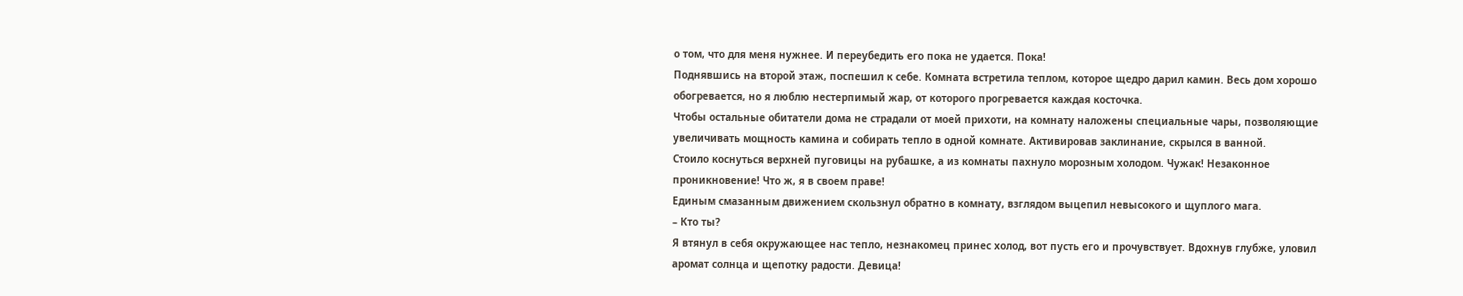о том, что для меня нужнее. И переубедить его пока не удается. Пока!
Поднявшись на второй этаж, поспешил к себе. Комната встретила теплом, которое щедро дарил камин. Весь дом хорошо обогревается, но я люблю нестерпимый жар, от которого прогревается каждая косточка.
Чтобы остальные обитатели дома не страдали от моей прихоти, на комнату наложены специальные чары, позволяющие увеличивать мощность камина и собирать тепло в одной комнате. Активировав заклинание, скрылся в ванной.
Стоило коснуться верхней пуговицы на рубашке, а из комнаты пахнуло морозным холодом. Чужак! Незаконное проникновение! Что ж, я в своем праве!
Единым смазанным движением скользнул обратно в комнату, взглядом выцепил невысокого и щуплого мага.
– Кто ты?
Я втянул в себя окружающее нас тепло, незнакомец принес холод, вот пусть его и прочувствует. Вдохнув глубже, уловил аромат солнца и щепотку радости. Девица!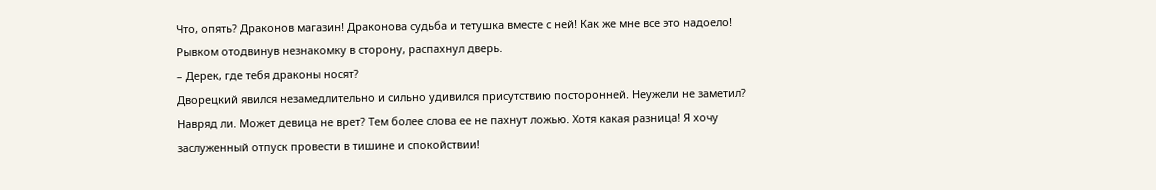Что, опять? Драконов магазин! Драконова судьба и тетушка вместе с ней! Как же мне все это надоело! Рывком отодвинув незнакомку в сторону, распахнул дверь.
– Дерек, где тебя драконы носят?
Дворецкий явился незамедлительно и сильно удивился присутствию посторонней. Неужели не заметил? Навряд ли. Может девица не врет? Тем более слова ее не пахнут ложью. Хотя какая разница! Я хочу заслуженный отпуск провести в тишине и спокойствии!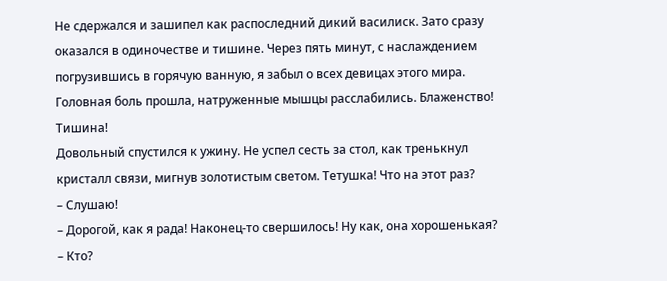Не сдержался и зашипел как распоследний дикий василиск. Зато сразу оказался в одиночестве и тишине. Через пять минут, с наслаждением погрузившись в горячую ванную, я забыл о всех девицах этого мира. Головная боль прошла, натруженные мышцы расслабились. Блаженство! Тишина!
Довольный спустился к ужину. Не успел сесть за стол, как тренькнул кристалл связи, мигнув золотистым светом. Тетушка! Что на этот раз?
– Слушаю!
– Дорогой, как я рада! Наконец-то свершилось! Ну как, она хорошенькая?
– Кто?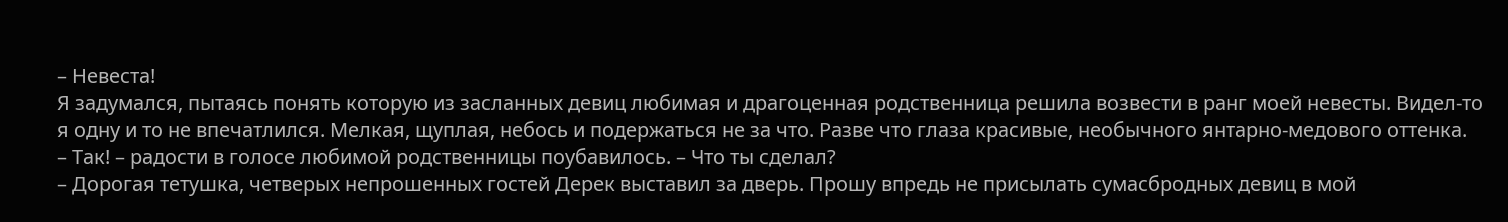– Невеста!
Я задумался, пытаясь понять которую из засланных девиц любимая и драгоценная родственница решила возвести в ранг моей невесты. Видел-то я одну и то не впечатлился. Мелкая, щуплая, небось и подержаться не за что. Разве что глаза красивые, необычного янтарно-медового оттенка.
– Так! – радости в голосе любимой родственницы поубавилось. – Что ты сделал?
– Дорогая тетушка, четверых непрошенных гостей Дерек выставил за дверь. Прошу впредь не присылать сумасбродных девиц в мой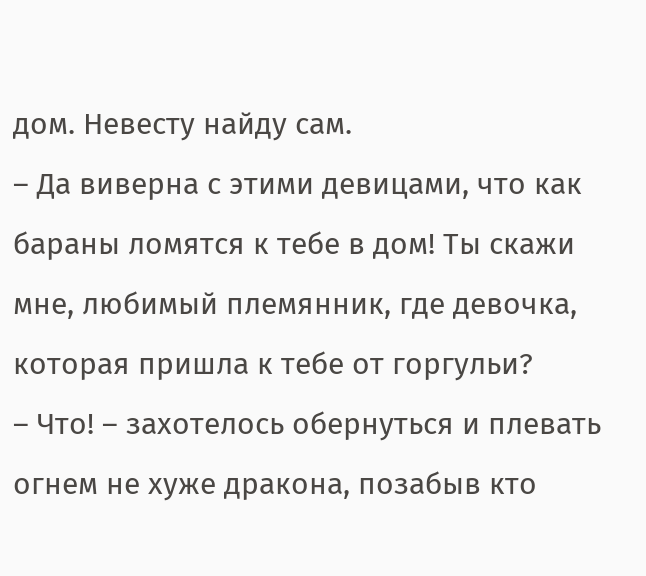дом. Невесту найду сам.
– Да виверна с этими девицами, что как бараны ломятся к тебе в дом! Ты скажи мне, любимый племянник, где девочка, которая пришла к тебе от горгульи?
– Что! – захотелось обернуться и плевать огнем не хуже дракона, позабыв кто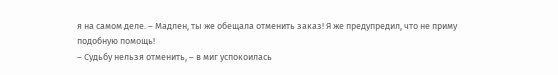я на самом деле. – Мадлен, ты же обещала отменить заказ! Я же предупредил, что не приму подобную помощь!
– Судьбу нельзя отменить, – в миг успокоилась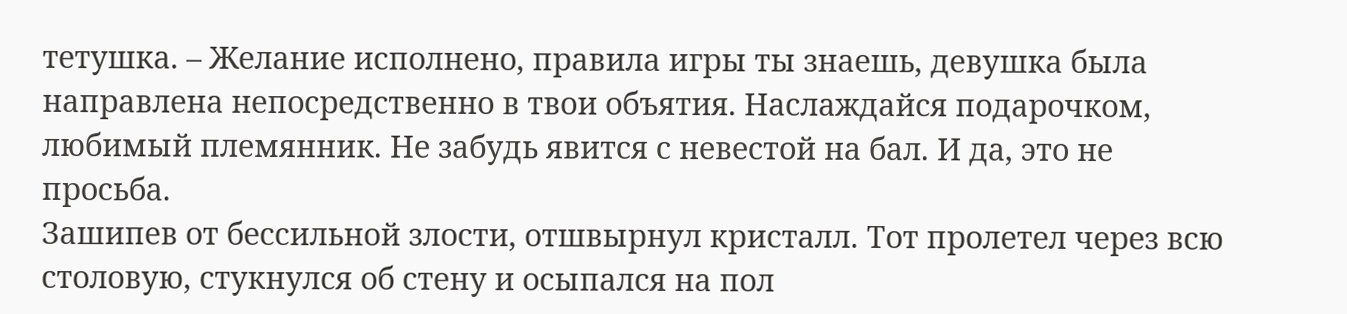тетушка. – Желание исполнено, правила игры ты знаешь, девушка была направлена непосредственно в твои объятия. Наслаждайся подарочком, любимый племянник. Не забудь явится с невестой на бал. И да, это не просьба.
Зашипев от бессильной злости, отшвырнул кристалл. Тот пролетел через всю столовую, стукнулся об стену и осыпался на пол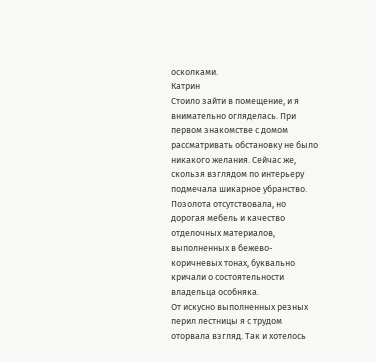осколками.
Катрин
Стоило зайти в помещение, и я внимательно огляделась. При первом знакомстве с домом рассматривать обстановку не было никакого желания. Сейчас же, скользя взглядом по интерьеру подмечала шикарное убранство.
Позолота отсутствовала, но дорогая мебель и качество отделочных материалов, выполненных в бежево-коричневых тонах, буквально кричали о состоятельности владельца особняка.
От искусно выполненных резных перил лестницы я с трудом оторвала взгляд. Так и хотелось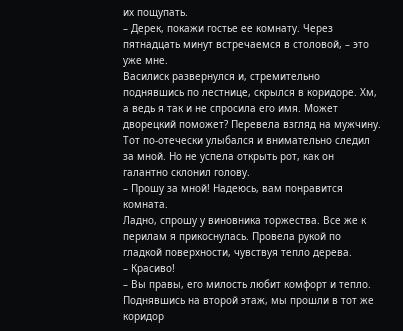их пощупать.
– Дерек, покажи гостье ее комнату. Через пятнадцать минут встречаемся в столовой, – это уже мне.
Василиск развернулся и, стремительно поднявшись по лестнице, скрылся в коридоре. Хм, а ведь я так и не спросила его имя. Может дворецкий поможет? Перевела взгляд на мужчину. Тот по-отечески улыбался и внимательно следил за мной. Но не успела открыть рот, как он галантно склонил голову.
– Прошу за мной! Надеюсь, вам понравится комната.
Ладно, спрошу у виновника торжества. Все же к перилам я прикоснулась. Провела рукой по гладкой поверхности, чувствуя тепло дерева.
– Красиво!
– Вы правы, его милость любит комфорт и тепло.
Поднявшись на второй этаж, мы прошли в тот же коридор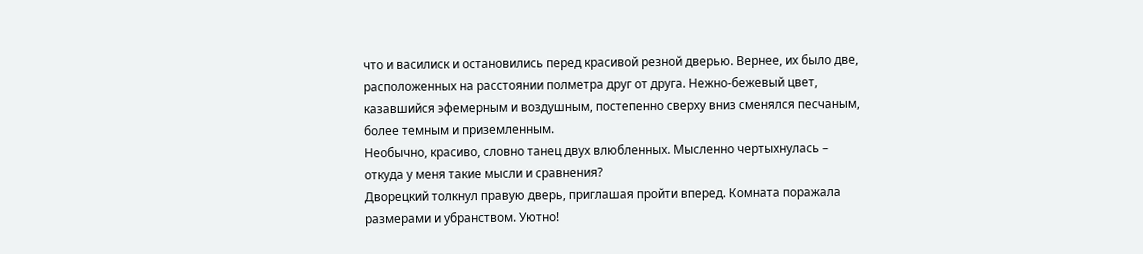что и василиск и остановились перед красивой резной дверью. Вернее, их было две, расположенных на расстоянии полметра друг от друга. Нежно-бежевый цвет, казавшийся эфемерным и воздушным, постепенно сверху вниз сменялся песчаным, более темным и приземленным.
Необычно, красиво, словно танец двух влюбленных. Мысленно чертыхнулась – откуда у меня такие мысли и сравнения?
Дворецкий толкнул правую дверь, приглашая пройти вперед. Комната поражала размерами и убранством. Уютно!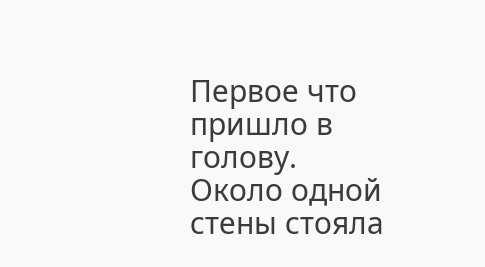Первое что пришло в голову.
Около одной стены стояла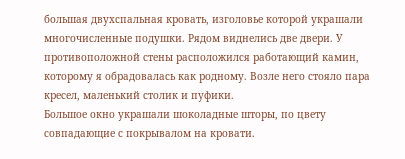большая двухспальная кровать, изголовье которой украшали многочисленные подушки. Рядом виднелись две двери. У противоположной стены расположился работающий камин, которому я обрадовалась как родному. Возле него стояло пара кресел, маленький столик и пуфики.
Большое окно украшали шоколадные шторы, по цвету совпадающие с покрывалом на кровати.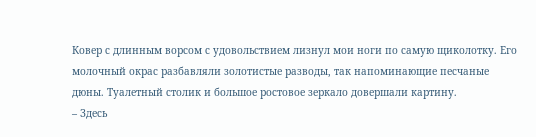Ковер с длинным ворсом с удовольствием лизнул мои ноги по самую щиколотку. Его молочный окрас разбавляли золотистые разводы, так напоминающие песчаные дюны. Туалетный столик и большое ростовое зеркало довершали картину.
– Здесь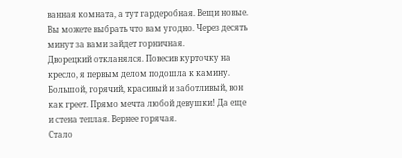ванная комната, а тут гардеробная. Вещи новые. Вы можете выбрать что вам угодно. Через десять минут за вами зайдет горничная.
Дворецкий откланялся. Повесив курточку на кресло, я первым делом подошла к камину. Большой, горячий, красивый и заботливый, вон как греет. Прямо мечта любой девушки! Да еще и стена теплая. Вернее горячая.
Стало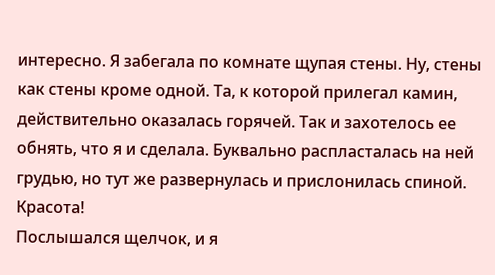интересно. Я забегала по комнате щупая стены. Ну, стены как стены кроме одной. Та, к которой прилегал камин, действительно оказалась горячей. Так и захотелось ее обнять, что я и сделала. Буквально распласталась на ней грудью, но тут же развернулась и прислонилась спиной. Красота!
Послышался щелчок, и я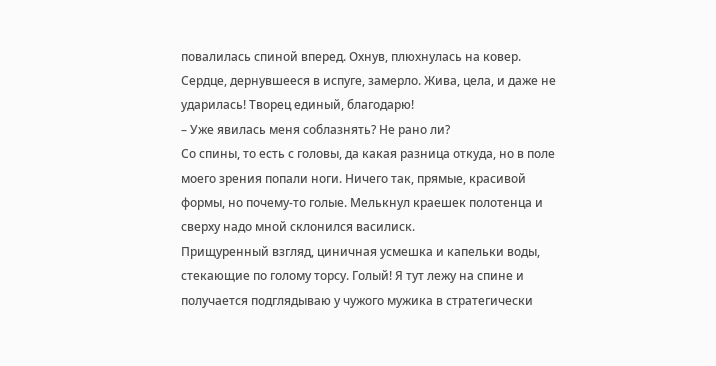повалилась спиной вперед. Охнув, плюхнулась на ковер. Сердце, дернувшееся в испуге, замерло. Жива, цела, и даже не ударилась! Творец единый, благодарю!
– Уже явилась меня соблазнять? Не рано ли?
Со спины, то есть с головы, да какая разница откуда, но в поле моего зрения попали ноги. Ничего так, прямые, красивой формы, но почему-то голые. Мелькнул краешек полотенца и сверху надо мной склонился василиск.
Прищуренный взгляд, циничная усмешка и капельки воды, стекающие по голому торсу. Голый! Я тут лежу на спине и получается подглядываю у чужого мужика в стратегически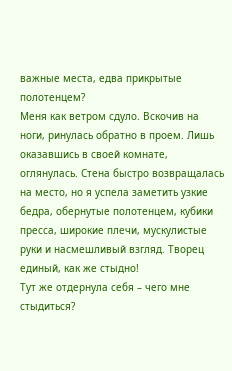важные места, едва прикрытые полотенцем?
Меня как ветром сдуло. Вскочив на ноги, ринулась обратно в проем. Лишь оказавшись в своей комнате, оглянулась. Стена быстро возвращалась на место, но я успела заметить узкие бедра, обернутые полотенцем, кубики пресса, широкие плечи, мускулистые руки и насмешливый взгляд. Творец единый, как же стыдно!
Тут же отдернула себя – чего мне стыдиться?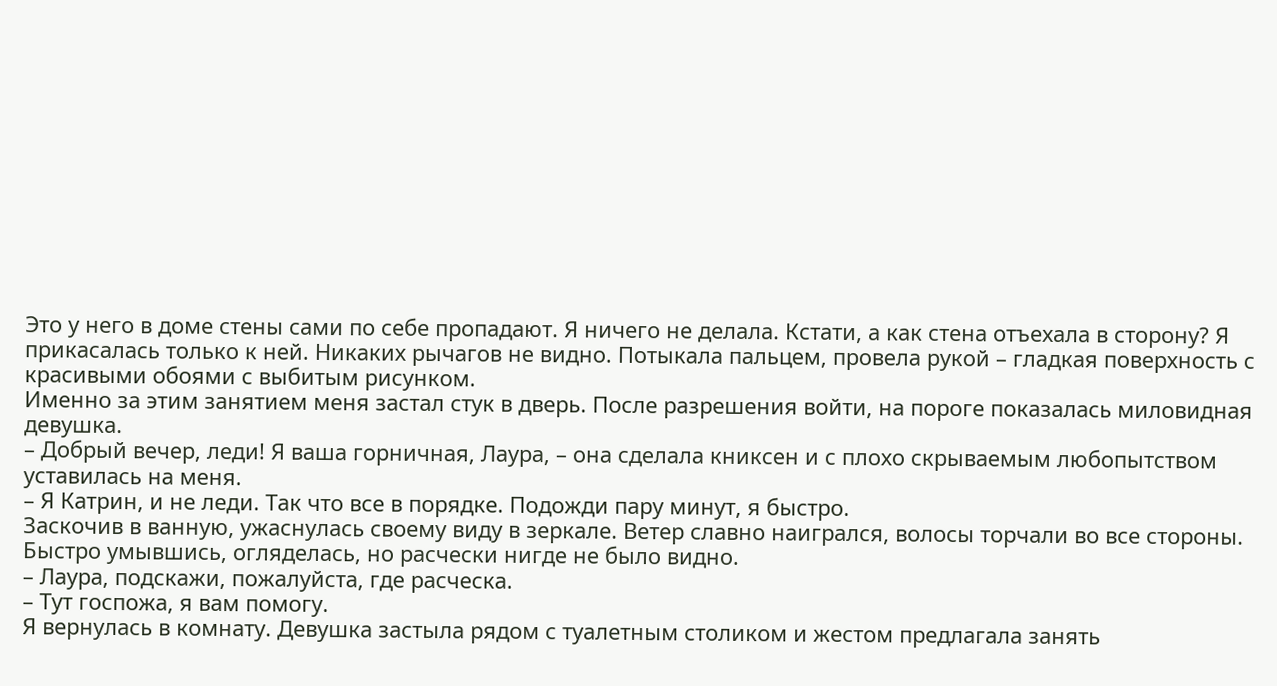Это у него в доме стены сами по себе пропадают. Я ничего не делала. Кстати, а как стена отъехала в сторону? Я прикасалась только к ней. Никаких рычагов не видно. Потыкала пальцем, провела рукой – гладкая поверхность с красивыми обоями с выбитым рисунком.
Именно за этим занятием меня застал стук в дверь. После разрешения войти, на пороге показалась миловидная девушка.
– Добрый вечер, леди! Я ваша горничная, Лаура, – она сделала книксен и с плохо скрываемым любопытством уставилась на меня.
– Я Катрин, и не леди. Так что все в порядке. Подожди пару минут, я быстро.
Заскочив в ванную, ужаснулась своему виду в зеркале. Ветер славно наигрался, волосы торчали во все стороны. Быстро умывшись, огляделась, но расчески нигде не было видно.
– Лаура, подскажи, пожалуйста, где расческа.
– Тут госпожа, я вам помогу.
Я вернулась в комнату. Девушка застыла рядом с туалетным столиком и жестом предлагала занять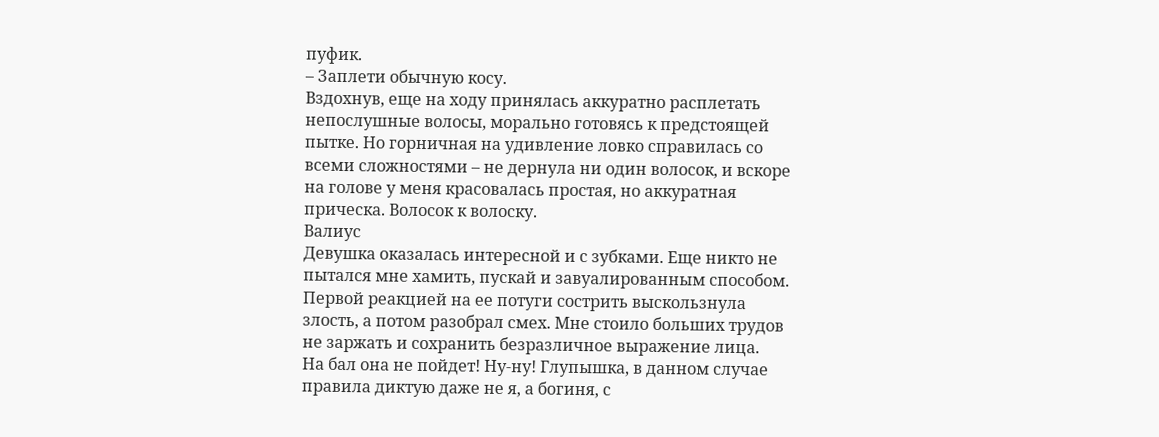пуфик.
– Заплети обычную косу.
Вздохнув, еще на ходу принялась аккуратно расплетать непослушные волосы, морально готовясь к предстоящей пытке. Но горничная на удивление ловко справилась со всеми сложностями – не дернула ни один волосок, и вскоре на голове у меня красовалась простая, но аккуратная прическа. Волосок к волоску.
Валиус
Девушка оказалась интересной и с зубками. Еще никто не пытался мне хамить, пускай и завуалированным способом. Первой реакцией на ее потуги сострить выскользнула злость, а потом разобрал смех. Мне стоило больших трудов не заржать и сохранить безразличное выражение лица.
На бал она не пойдет! Ну-ну! Глупышка, в данном случае правила диктую даже не я, а богиня, с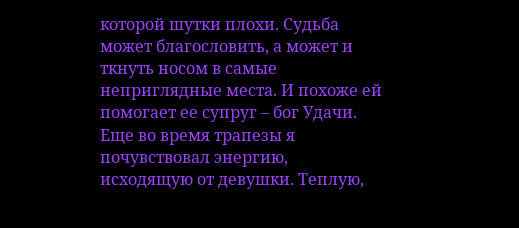которой шутки плохи. Судьба может благословить, а может и ткнуть носом в самые неприглядные места. И похоже ей помогает ее супруг – бог Удачи.
Еще во время трапезы я почувствовал энергию, исходящую от девушки. Теплую,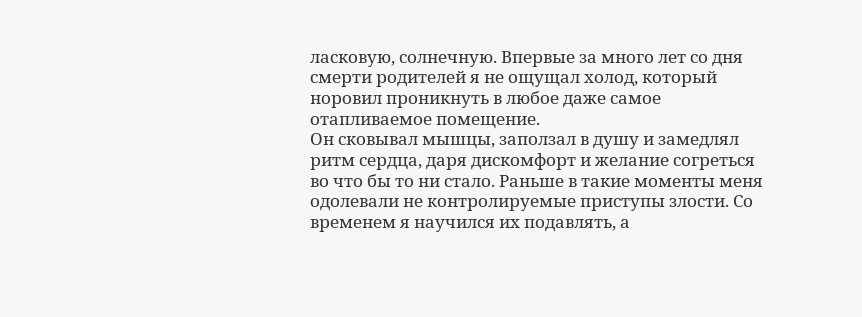ласковую, солнечную. Впервые за много лет со дня смерти родителей я не ощущал холод, который норовил проникнуть в любое даже самое отапливаемое помещение.
Он сковывал мышцы, заползал в душу и замедлял ритм сердца, даря дискомфорт и желание согреться во что бы то ни стало. Раньше в такие моменты меня одолевали не контролируемые приступы злости. Со временем я научился их подавлять, а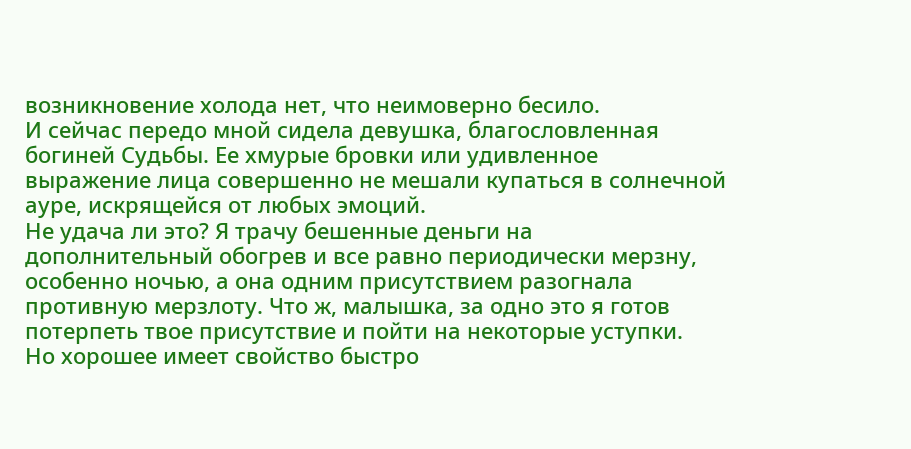возникновение холода нет, что неимоверно бесило.
И сейчас передо мной сидела девушка, благословленная богиней Судьбы. Ее хмурые бровки или удивленное выражение лица совершенно не мешали купаться в солнечной ауре, искрящейся от любых эмоций.
Не удача ли это? Я трачу бешенные деньги на дополнительный обогрев и все равно периодически мерзну, особенно ночью, а она одним присутствием разогнала противную мерзлоту. Что ж, малышка, за одно это я готов потерпеть твое присутствие и пойти на некоторые уступки.
Но хорошее имеет свойство быстро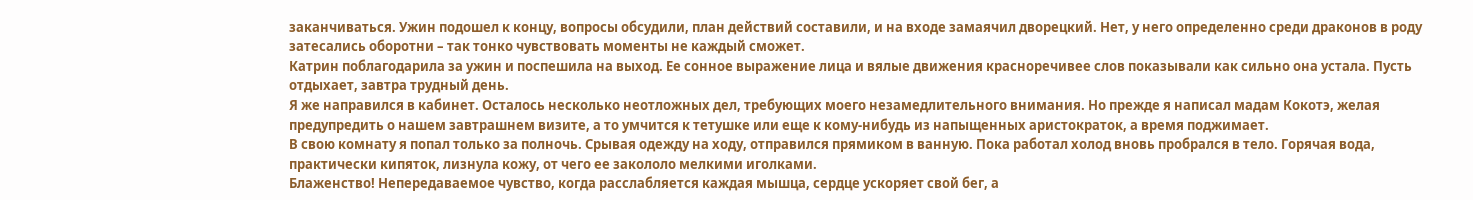заканчиваться. Ужин подошел к концу, вопросы обсудили, план действий составили, и на входе замаячил дворецкий. Нет, у него определенно среди драконов в роду затесались оборотни – так тонко чувствовать моменты не каждый сможет.
Катрин поблагодарила за ужин и поспешила на выход. Ее сонное выражение лица и вялые движения красноречивее слов показывали как сильно она устала. Пусть отдыхает, завтра трудный день.
Я же направился в кабинет. Осталось несколько неотложных дел, требующих моего незамедлительного внимания. Но прежде я написал мадам Кокотэ, желая предупредить о нашем завтрашнем визите, а то умчится к тетушке или еще к кому-нибудь из напыщенных аристократок, а время поджимает.
В свою комнату я попал только за полночь. Срывая одежду на ходу, отправился прямиком в ванную. Пока работал холод вновь пробрался в тело. Горячая вода, практически кипяток, лизнула кожу, от чего ее закололо мелкими иголками.
Блаженство! Непередаваемое чувство, когда расслабляется каждая мышца, сердце ускоряет свой бег, а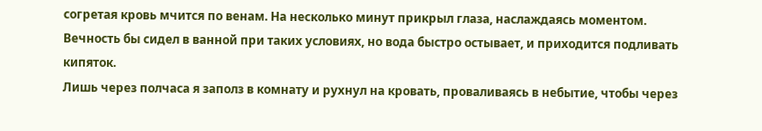согретая кровь мчится по венам. На несколько минут прикрыл глаза, наслаждаясь моментом. Вечность бы сидел в ванной при таких условиях, но вода быстро остывает, и приходится подливать кипяток.
Лишь через полчаса я заполз в комнату и рухнул на кровать, проваливаясь в небытие, чтобы через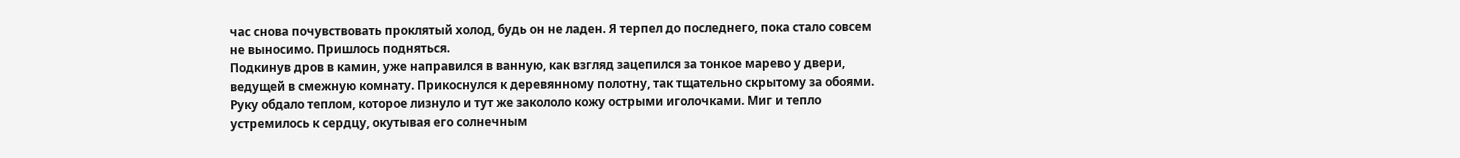час снова почувствовать проклятый холод, будь он не ладен. Я терпел до последнего, пока стало совсем не выносимо. Пришлось подняться.
Подкинув дров в камин, уже направился в ванную, как взгляд зацепился за тонкое марево у двери, ведущей в смежную комнату. Прикоснулся к деревянному полотну, так тщательно скрытому за обоями.
Руку обдало теплом, которое лизнуло и тут же закололо кожу острыми иголочками. Миг и тепло устремилось к сердцу, окутывая его солнечным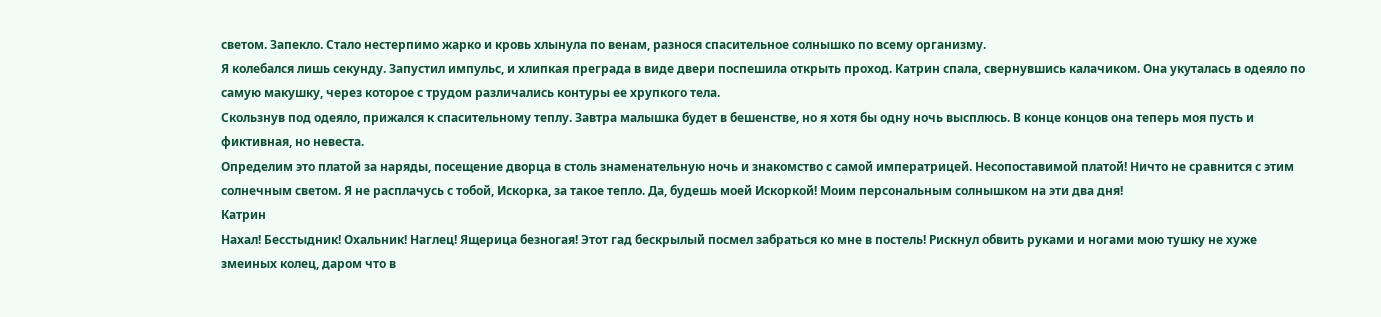светом. Запекло. Стало нестерпимо жарко и кровь хлынула по венам, разнося спасительное солнышко по всему организму.
Я колебался лишь секунду. Запустил импульс, и хлипкая преграда в виде двери поспешила открыть проход. Катрин спала, свернувшись калачиком. Она укуталась в одеяло по самую макушку, через которое с трудом различались контуры ее хрупкого тела.
Скользнув под одеяло, прижался к спасительному теплу. Завтра малышка будет в бешенстве, но я хотя бы одну ночь высплюсь. В конце концов она теперь моя пусть и фиктивная, но невеста.
Определим это платой за наряды, посещение дворца в столь знаменательную ночь и знакомство с самой императрицей. Несопоставимой платой! Ничто не сравнится с этим солнечным светом. Я не расплачусь с тобой, Искорка, за такое тепло. Да, будешь моей Искоркой! Моим персональным солнышком на эти два дня!
Катрин
Нахал! Бесстыдник! Охальник! Наглец! Ящерица безногая! Этот гад бескрылый посмел забраться ко мне в постель! Рискнул обвить руками и ногами мою тушку не хуже змеиных колец, даром что в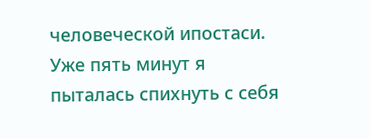человеческой ипостаси.
Уже пять минут я пыталась спихнуть с себя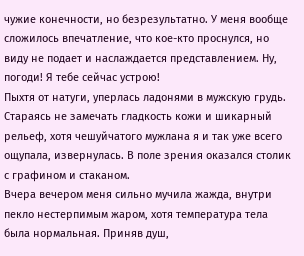чужие конечности, но безрезультатно. У меня вообще сложилось впечатление, что кое-кто проснулся, но виду не подает и наслаждается представлением. Ну, погоди! Я тебе сейчас устрою!
Пыхтя от натуги, уперлась ладонями в мужскую грудь. Стараясь не замечать гладкость кожи и шикарный рельеф, хотя чешуйчатого мужлана я и так уже всего ощупала, извернулась. В поле зрения оказался столик с графином и стаканом.
Вчера вечером меня сильно мучила жажда, внутри пекло нестерпимым жаром, хотя температура тела была нормальная. Приняв душ,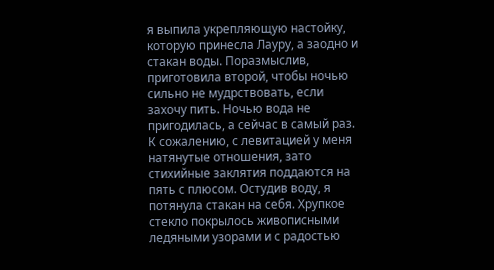я выпила укрепляющую настойку, которую принесла Лауру, а заодно и стакан воды. Поразмыслив, приготовила второй, чтобы ночью сильно не мудрствовать, если захочу пить. Ночью вода не пригодилась, а сейчас в самый раз.
К сожалению, с левитацией у меня натянутые отношения, зато стихийные заклятия поддаются на пять с плюсом. Остудив воду, я потянула стакан на себя. Хрупкое стекло покрылось живописными ледяными узорами и с радостью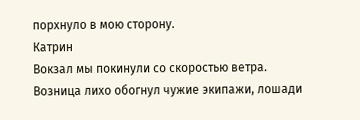порхнуло в мою сторону.
Катрин
Вокзал мы покинули со скоростью ветра. Возница лихо обогнул чужие экипажи, лошади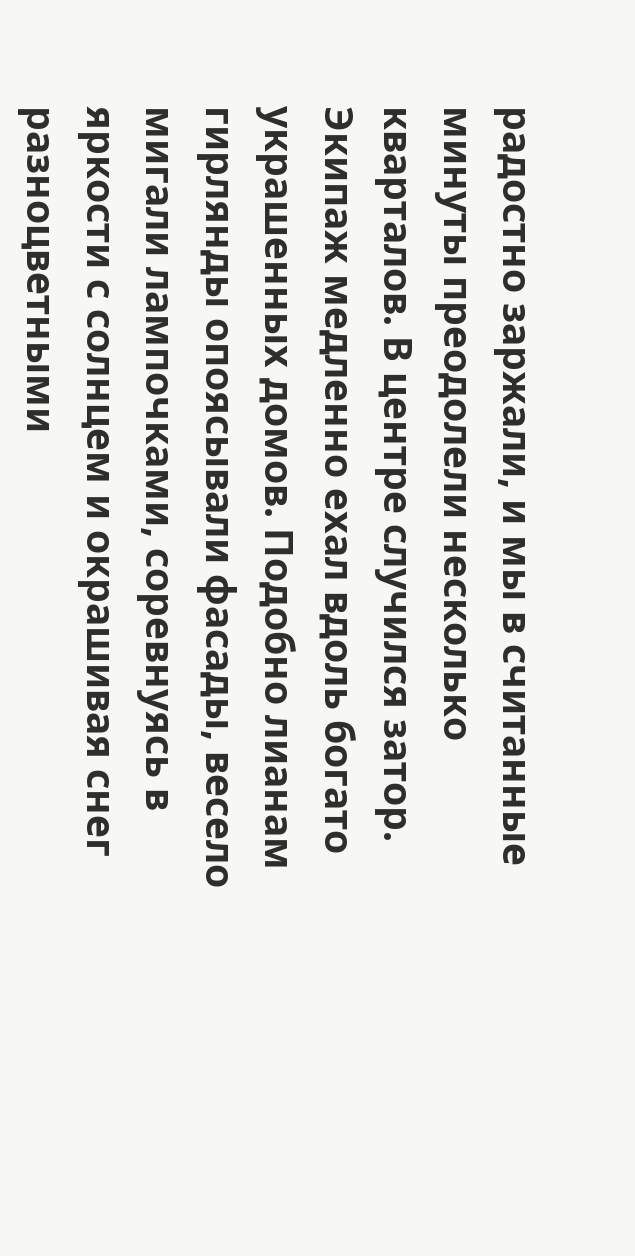радостно заржали, и мы в считанные минуты преодолели несколько кварталов. В центре случился затор.
Экипаж медленно ехал вдоль богато украшенных домов. Подобно лианам гирлянды опоясывали фасады, весело мигали лампочками, соревнуясь в яркости с солнцем и окрашивая снег разноцветными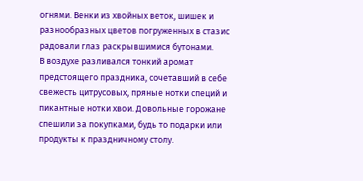огнями. Венки из хвойных веток, шишек и разнообразных цветов погруженных в стазис радовали глаз раскрывшимися бутонами.
В воздухе разливался тонкий аромат предстоящего праздника, сочетавший в себе свежесть цитрусовых, пряные нотки специй и пикантные нотки хвои. Довольные горожане спешили за покупками, будь то подарки или продукты к праздничному столу.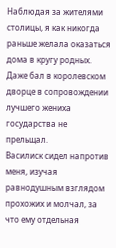Наблюдая за жителями столицы, я как никогда раньше желала оказаться дома в кругу родных. Даже бал в королевском дворце в сопровождении лучшего жениха государства не прельщал.
Василиск сидел напротив меня, изучая равнодушным взглядом прохожих и молчал, за что ему отдельная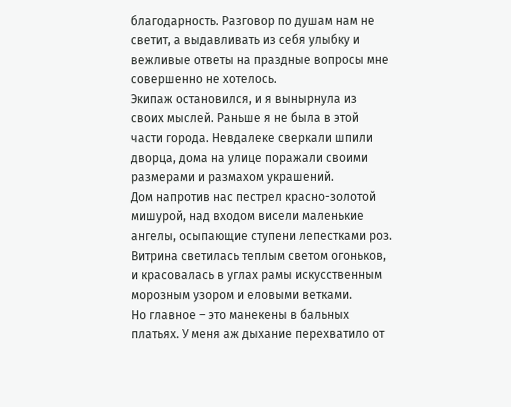благодарность. Разговор по душам нам не светит, а выдавливать из себя улыбку и вежливые ответы на праздные вопросы мне совершенно не хотелось.
Экипаж остановился, и я вынырнула из своих мыслей. Раньше я не была в этой части города. Невдалеке сверкали шпили дворца, дома на улице поражали своими размерами и размахом украшений.
Дом напротив нас пестрел красно-золотой мишурой, над входом висели маленькие ангелы, осыпающие ступени лепестками роз. Витрина светилась теплым светом огоньков, и красовалась в углах рамы искусственным морозным узором и еловыми ветками.
Но главное – это манекены в бальных платьях. У меня аж дыхание перехватило от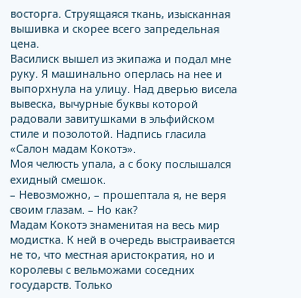восторга. Струящаяся ткань, изысканная вышивка и скорее всего запредельная цена.
Василиск вышел из экипажа и подал мне руку. Я машинально оперлась на нее и выпорхнула на улицу. Над дверью висела вывеска, вычурные буквы которой радовали завитушками в эльфийском стиле и позолотой. Надпись гласила «Салон мадам Кокотэ».
Моя челюсть упала, а с боку послышался ехидный смешок.
– Невозможно, – прошептала я, не веря своим глазам. – Но как?
Мадам Кокотэ знаменитая на весь мир модистка. К ней в очередь выстраивается не то, что местная аристократия, но и королевы с вельможами соседних государств. Только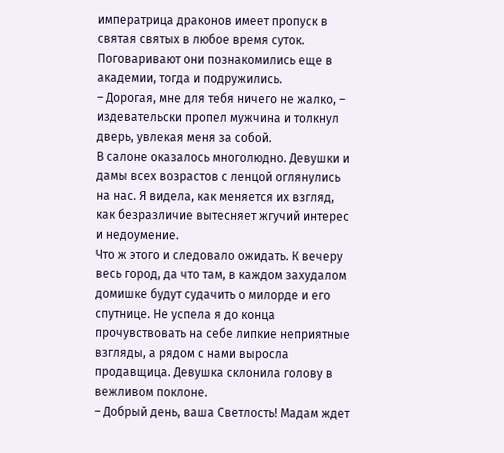императрица драконов имеет пропуск в святая святых в любое время суток. Поговаривают они познакомились еще в академии, тогда и подружились.
– Дорогая, мне для тебя ничего не жалко, – издевательски пропел мужчина и толкнул дверь, увлекая меня за собой.
В салоне оказалось многолюдно. Девушки и дамы всех возрастов с ленцой оглянулись на нас. Я видела, как меняется их взгляд, как безразличие вытесняет жгучий интерес и недоумение.
Что ж этого и следовало ожидать. К вечеру весь город, да что там, в каждом захудалом домишке будут судачить о милорде и его спутнице. Не успела я до конца прочувствовать на себе липкие неприятные взгляды, а рядом с нами выросла продавщица. Девушка склонила голову в вежливом поклоне.
– Добрый день, ваша Светлость! Мадам ждет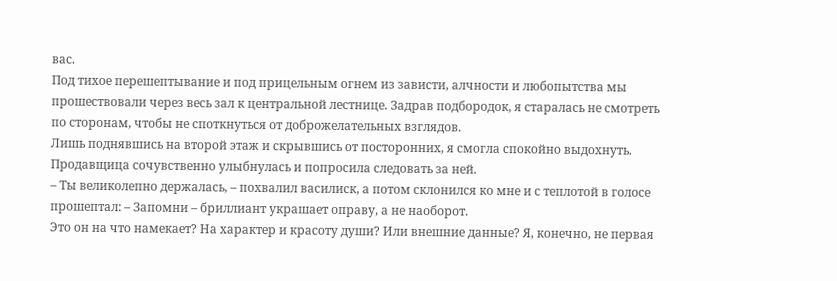вас.
Под тихое перешептывание и под прицельным огнем из зависти, алчности и любопытства мы прошествовали через весь зал к центральной лестнице. Задрав подбородок, я старалась не смотреть по сторонам, чтобы не споткнуться от доброжелательных взглядов.
Лишь поднявшись на второй этаж и скрывшись от посторонних, я смогла спокойно выдохнуть. Продавщица сочувственно улыбнулась и попросила следовать за ней.
– Ты великолепно держалась, – похвалил василиск, а потом склонился ко мне и с теплотой в голосе прошептал: – Запомни – бриллиант украшает оправу, а не наоборот.
Это он на что намекает? На характер и красоту души? Или внешние данные? Я, конечно, не первая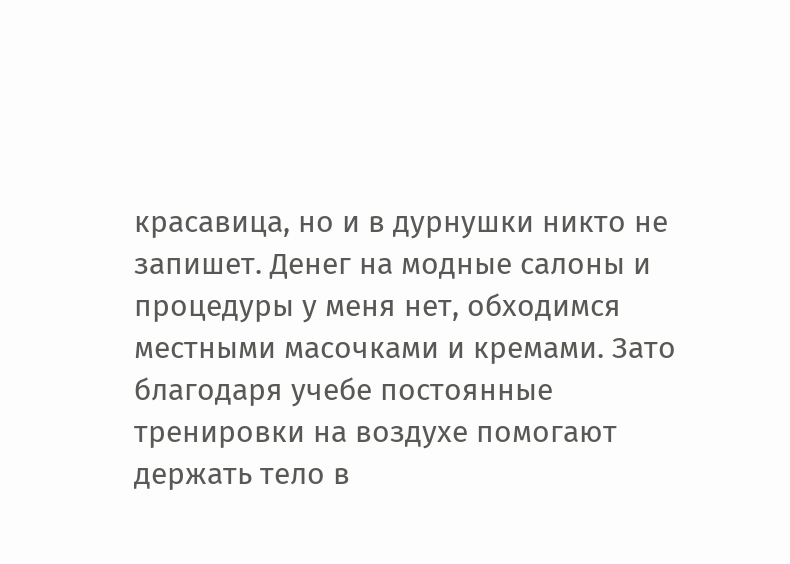красавица, но и в дурнушки никто не запишет. Денег на модные салоны и процедуры у меня нет, обходимся местными масочками и кремами. Зато благодаря учебе постоянные тренировки на воздухе помогают держать тело в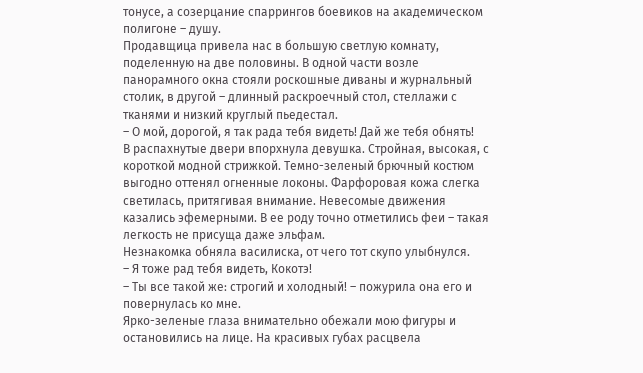тонусе, а созерцание спаррингов боевиков на академическом полигоне – душу.
Продавщица привела нас в большую светлую комнату, поделенную на две половины. В одной части возле панорамного окна стояли роскошные диваны и журнальный столик, в другой – длинный раскроечный стол, стеллажи с тканями и низкий круглый пьедестал.
– О мой, дорогой, я так рада тебя видеть! Дай же тебя обнять!
В распахнутые двери впорхнула девушка. Стройная, высокая, с короткой модной стрижкой. Темно-зеленый брючный костюм выгодно оттенял огненные локоны. Фарфоровая кожа слегка светилась, притягивая внимание. Невесомые движения казались эфемерными. В ее роду точно отметились феи – такая легкость не присуща даже эльфам.
Незнакомка обняла василиска, от чего тот скупо улыбнулся.
– Я тоже рад тебя видеть, Кокотэ!
– Ты все такой же: строгий и холодный! – пожурила она его и повернулась ко мне.
Ярко-зеленые глаза внимательно обежали мою фигуры и остановились на лице. На красивых губах расцвела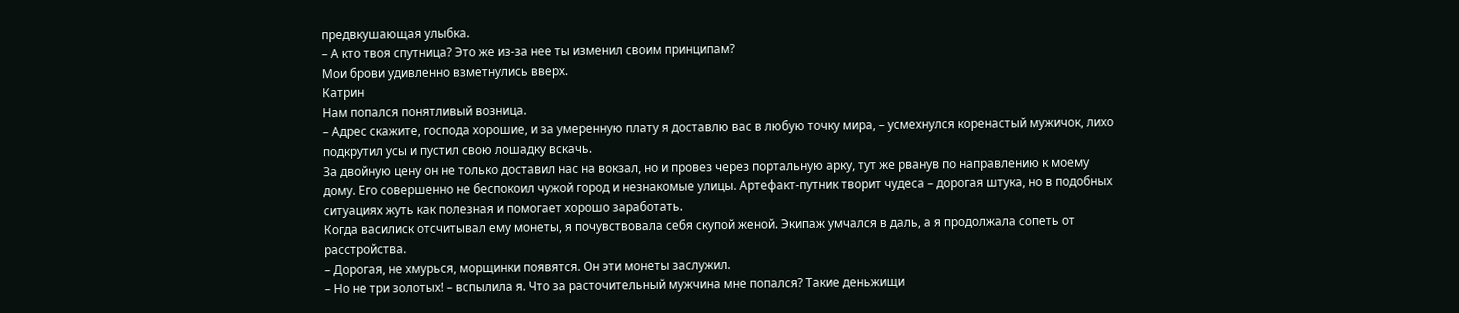предвкушающая улыбка.
– А кто твоя спутница? Это же из-за нее ты изменил своим принципам?
Мои брови удивленно взметнулись вверх.
Катрин
Нам попался понятливый возница.
– Адрес скажите, господа хорошие, и за умеренную плату я доставлю вас в любую точку мира, – усмехнулся коренастый мужичок, лихо подкрутил усы и пустил свою лошадку вскачь.
За двойную цену он не только доставил нас на вокзал, но и провез через портальную арку, тут же рванув по направлению к моему дому. Его совершенно не беспокоил чужой город и незнакомые улицы. Артефакт-путник творит чудеса – дорогая штука, но в подобных ситуациях жуть как полезная и помогает хорошо заработать.
Когда василиск отсчитывал ему монеты, я почувствовала себя скупой женой. Экипаж умчался в даль, а я продолжала сопеть от расстройства.
– Дорогая, не хмурься, морщинки появятся. Он эти монеты заслужил.
– Но не три золотых! – вспылила я. Что за расточительный мужчина мне попался? Такие деньжищи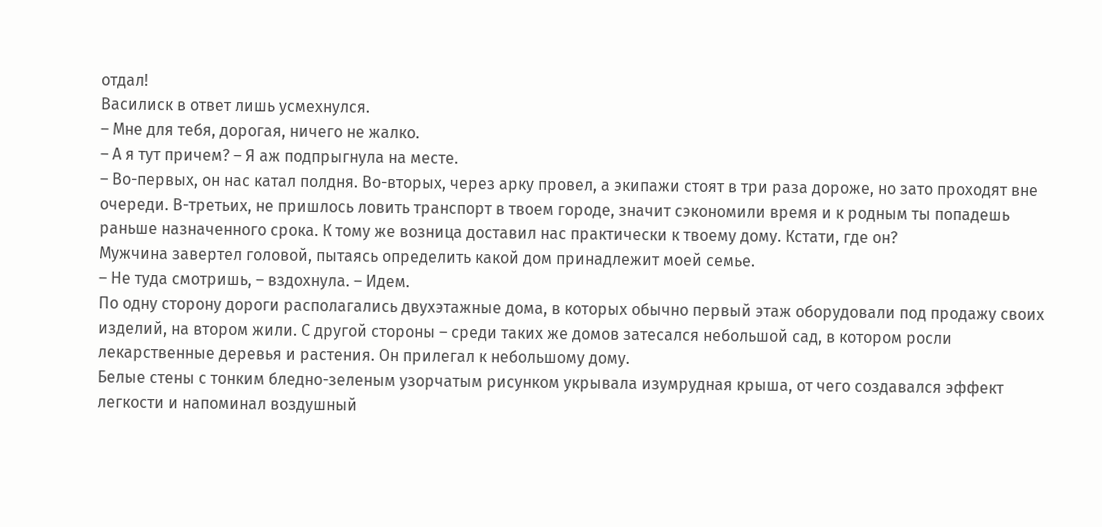отдал!
Василиск в ответ лишь усмехнулся.
– Мне для тебя, дорогая, ничего не жалко.
– А я тут причем? – Я аж подпрыгнула на месте.
– Во-первых, он нас катал полдня. Во-вторых, через арку провел, а экипажи стоят в три раза дороже, но зато проходят вне очереди. В-третьих, не пришлось ловить транспорт в твоем городе, значит сэкономили время и к родным ты попадешь раньше назначенного срока. К тому же возница доставил нас практически к твоему дому. Кстати, где он?
Мужчина завертел головой, пытаясь определить какой дом принадлежит моей семье.
– Не туда смотришь, – вздохнула. – Идем.
По одну сторону дороги располагались двухэтажные дома, в которых обычно первый этаж оборудовали под продажу своих изделий, на втором жили. С другой стороны – среди таких же домов затесался небольшой сад, в котором росли лекарственные деревья и растения. Он прилегал к небольшому дому.
Белые стены с тонким бледно-зеленым узорчатым рисунком укрывала изумрудная крыша, от чего создавался эффект легкости и напоминал воздушный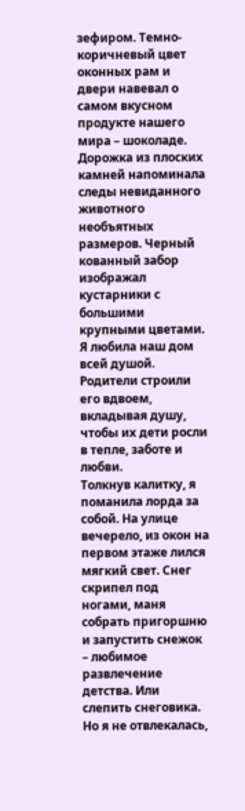зефиром. Темно-коричневый цвет оконных рам и двери навевал о самом вкусном продукте нашего мира – шоколаде.
Дорожка из плоских камней напоминала следы невиданного животного необъятных размеров. Черный кованный забор изображал кустарники с большими крупными цветами.
Я любила наш дом всей душой. Родители строили его вдвоем, вкладывая душу, чтобы их дети росли в тепле, заботе и любви.
Толкнув калитку, я поманила лорда за собой. На улице вечерело, из окон на первом этаже лился мягкий свет. Снег скрипел под ногами, маня собрать пригоршню и запустить снежок – любимое развлечение детства. Или слепить снеговика. Но я не отвлекалась,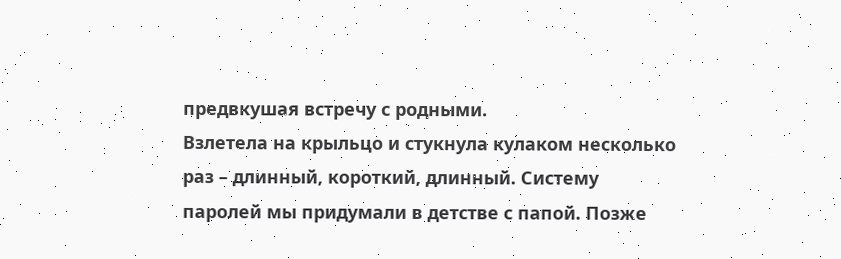предвкушая встречу с родными.
Взлетела на крыльцо и стукнула кулаком несколько раз – длинный, короткий, длинный. Систему паролей мы придумали в детстве с папой. Позже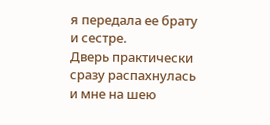я передала ее брату и сестре.
Дверь практически сразу распахнулась и мне на шею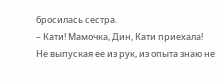бросилась сестра.
– Кати! Мамочка, Дин, Кати приехала!
Не выпуская ее из рук, из опыта знаю не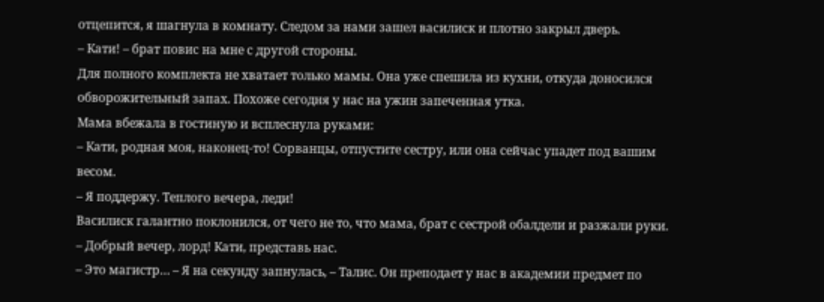отцепится, я шагнула в комнату. Следом за нами зашел василиск и плотно закрыл дверь.
– Кати! – брат повис на мне с другой стороны.
Для полного комплекта не хватает только мамы. Она уже спешила из кухни, откуда доносился обворожительный запах. Похоже сегодня у нас на ужин запеченная утка.
Мама вбежала в гостиную и всплеснула руками:
– Кати, родная моя, наконец-то! Сорванцы, отпустите сестру, или она сейчас упадет под вашим весом.
– Я поддержу. Теплого вечера, леди!
Василиск галантно поклонился, от чего не то, что мама, брат с сестрой обалдели и разжали руки.
– Добрый вечер, лорд! Кати, представь нас.
– Это магистр… – Я на секунду запнулась, – Талис. Он преподает у нас в академии предмет по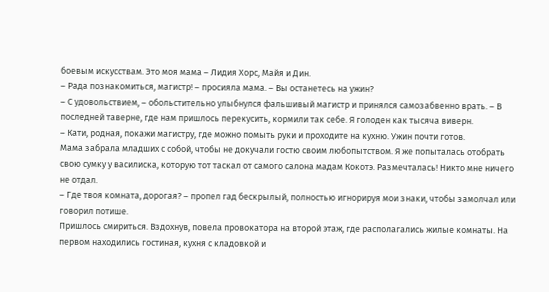боевым искусствам. Это моя мама – Лидия Хорс, Майя и Дин.
– Рада познакомиться, магистр! – просияла мама. – Вы останетесь на ужин?
– С удовольствием, – обольстительно улыбнулся фальшивый магистр и принялся самозабвенно врать. – В последней таверне, где нам пришлось перекусить, кормили так себе. Я голоден как тысяча виверн.
– Кати, родная, покажи магистру, где можно помыть руки и проходите на кухню. Ужин почти готов.
Мама забрала младших с собой, чтобы не докучали гостю своим любопытством. Я же попыталась отобрать свою сумку у василиска, которую тот таскал от самого салона мадам Кокотэ. Размечталась! Никто мне ничего не отдал.
– Где твоя комната, дорогая? – пропел гад бескрылый, полностью игнорируя мои знаки, чтобы замолчал или говорил потише.
Пришлось смириться. Вздохнув, повела провокатора на второй этаж, где располагались жилые комнаты. На первом находились гостиная, кухня с кладовкой и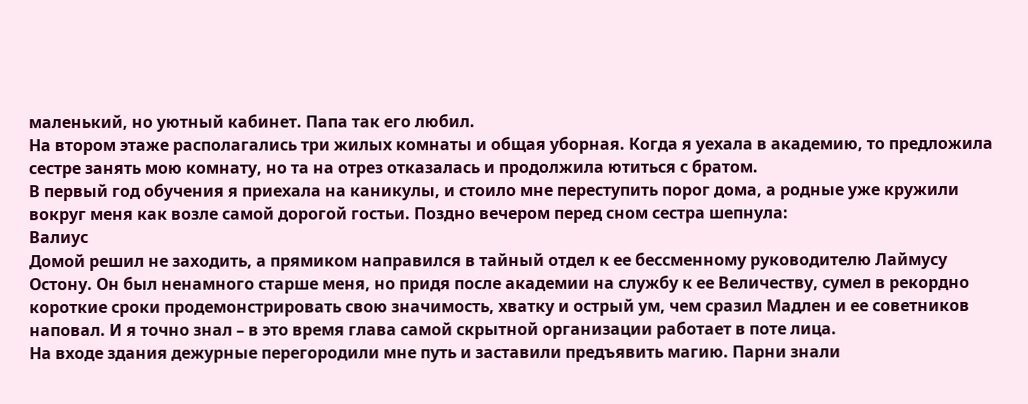маленький, но уютный кабинет. Папа так его любил.
На втором этаже располагались три жилых комнаты и общая уборная. Когда я уехала в академию, то предложила сестре занять мою комнату, но та на отрез отказалась и продолжила ютиться с братом.
В первый год обучения я приехала на каникулы, и стоило мне переступить порог дома, а родные уже кружили вокруг меня как возле самой дорогой гостьи. Поздно вечером перед сном сестра шепнула:
Валиус
Домой решил не заходить, а прямиком направился в тайный отдел к ее бессменному руководителю Лаймусу Остону. Он был ненамного старше меня, но придя после академии на службу к ее Величеству, сумел в рекордно короткие сроки продемонстрировать свою значимость, хватку и острый ум, чем сразил Мадлен и ее советников наповал. И я точно знал – в это время глава самой скрытной организации работает в поте лица.
На входе здания дежурные перегородили мне путь и заставили предъявить магию. Парни знали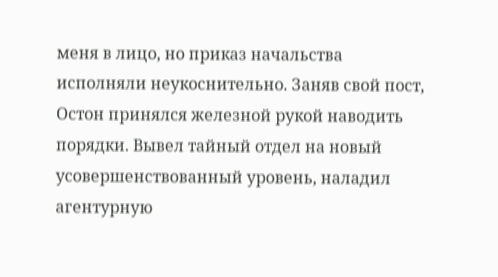меня в лицо, но приказ начальства исполняли неукоснительно. Заняв свой пост, Остон принялся железной рукой наводить порядки. Вывел тайный отдел на новый усовершенствованный уровень, наладил агентурную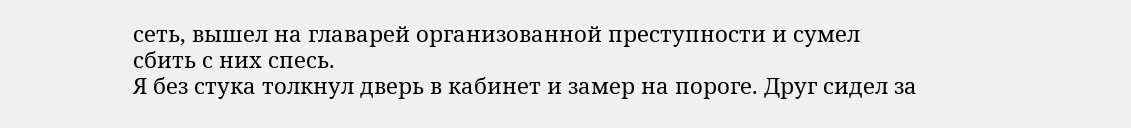сеть, вышел на главарей организованной преступности и сумел сбить с них спесь.
Я без стука толкнул дверь в кабинет и замер на пороге. Друг сидел за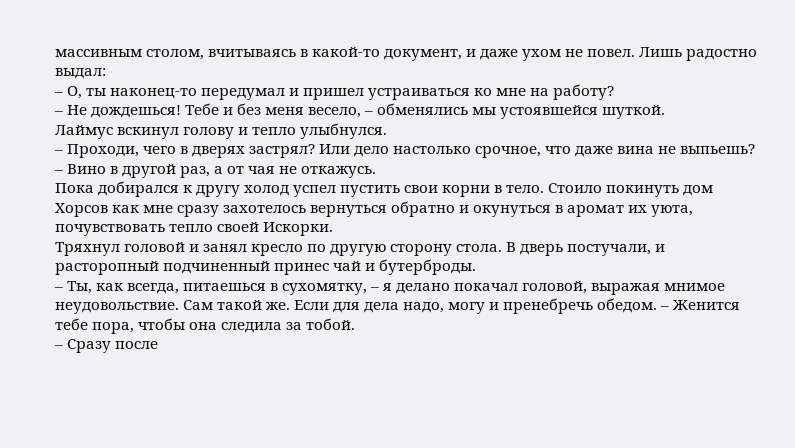массивным столом, вчитываясь в какой-то документ, и даже ухом не повел. Лишь радостно выдал:
– О, ты наконец-то передумал и пришел устраиваться ко мне на работу?
– Не дождешься! Тебе и без меня весело, – обменялись мы устоявшейся шуткой.
Лаймус вскинул голову и тепло улыбнулся.
– Проходи, чего в дверях застрял? Или дело настолько срочное, что даже вина не выпьешь?
– Вино в другой раз, а от чая не откажусь.
Пока добирался к другу холод успел пустить свои корни в тело. Стоило покинуть дом Хорсов как мне сразу захотелось вернуться обратно и окунуться в аромат их уюта, почувствовать тепло своей Искорки.
Тряхнул головой и занял кресло по другую сторону стола. В дверь постучали, и расторопный подчиненный принес чай и бутерброды.
– Ты, как всегда, питаешься в сухомятку, – я делано покачал головой, выражая мнимое неудовольствие. Сам такой же. Если для дела надо, могу и пренебречь обедом. – Женится тебе пора, чтобы она следила за тобой.
– Сразу после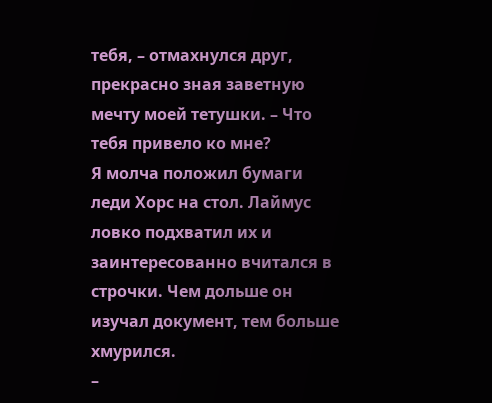тебя, – отмахнулся друг, прекрасно зная заветную мечту моей тетушки. – Что тебя привело ко мне?
Я молча положил бумаги леди Хорс на стол. Лаймус ловко подхватил их и заинтересованно вчитался в строчки. Чем дольше он изучал документ, тем больше хмурился.
–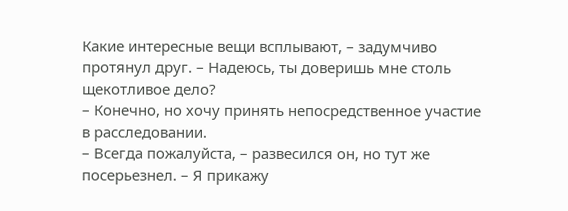Какие интересные вещи всплывают, – задумчиво протянул друг. – Надеюсь, ты доверишь мне столь щекотливое дело?
– Конечно, но хочу принять непосредственное участие в расследовании.
– Всегда пожалуйста, – развесился он, но тут же посерьезнел. – Я прикажу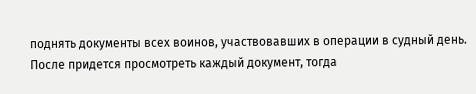поднять документы всех воинов, участвовавших в операции в судный день. После придется просмотреть каждый документ, тогда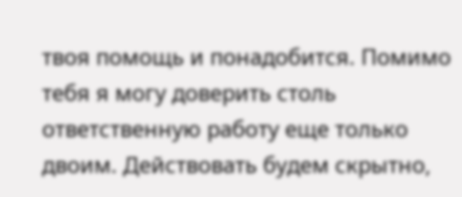твоя помощь и понадобится. Помимо тебя я могу доверить столь ответственную работу еще только двоим. Действовать будем скрытно,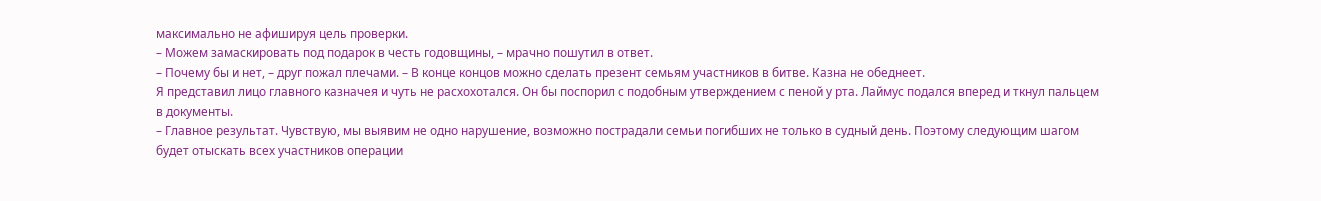максимально не афишируя цель проверки.
– Можем замаскировать под подарок в честь годовщины, – мрачно пошутил в ответ.
– Почему бы и нет, – друг пожал плечами. – В конце концов можно сделать презент семьям участников в битве. Казна не обеднеет.
Я представил лицо главного казначея и чуть не расхохотался. Он бы поспорил с подобным утверждением с пеной у рта. Лаймус подался вперед и ткнул пальцем в документы.
– Главное результат. Чувствую, мы выявим не одно нарушение, возможно пострадали семьи погибших не только в судный день. Поэтому следующим шагом будет отыскать всех участников операции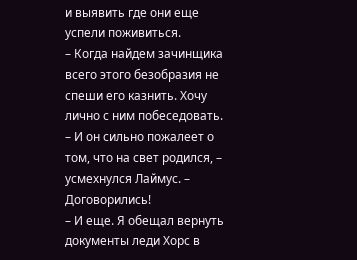и выявить где они еще успели поживиться.
– Когда найдем зачинщика всего этого безобразия не спеши его казнить. Хочу лично с ним побеседовать.
– И он сильно пожалеет о том, что на свет родился, – усмехнулся Лаймус. – Договорились!
– И еще. Я обещал вернуть документы леди Хорс в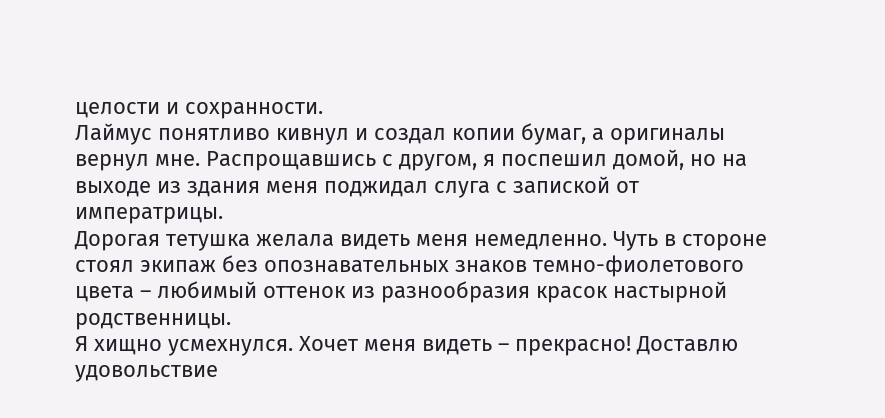целости и сохранности.
Лаймус понятливо кивнул и создал копии бумаг, а оригиналы вернул мне. Распрощавшись с другом, я поспешил домой, но на выходе из здания меня поджидал слуга с запиской от императрицы.
Дорогая тетушка желала видеть меня немедленно. Чуть в стороне стоял экипаж без опознавательных знаков темно-фиолетового цвета – любимый оттенок из разнообразия красок настырной родственницы.
Я хищно усмехнулся. Хочет меня видеть – прекрасно! Доставлю удовольствие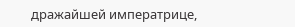дражайшей императрице,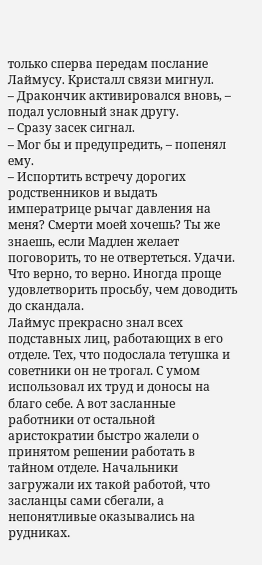только сперва передам послание Лаймусу. Кристалл связи мигнул.
– Дракончик активировался вновь, – подал условный знак другу.
– Сразу засек сигнал.
– Мог бы и предупредить, – попенял ему.
– Испортить встречу дорогих родственников и выдать императрице рычаг давления на меня? Смерти моей хочешь? Ты же знаешь, если Мадлен желает поговорить, то не отвертеться. Удачи.
Что верно, то верно. Иногда проще удовлетворить просьбу, чем доводить до скандала.
Лаймус прекрасно знал всех подставных лиц, работающих в его отделе. Тех, что подослала тетушка и советники он не трогал. С умом использовал их труд и доносы на благо себе. А вот засланные работники от остальной аристократии быстро жалели о принятом решении работать в тайном отделе. Начальники загружали их такой работой, что засланцы сами сбегали, а непонятливые оказывались на рудниках.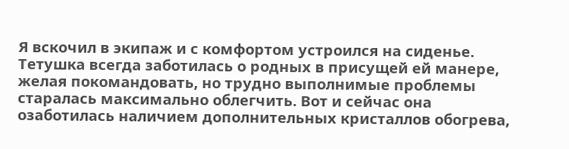Я вскочил в экипаж и с комфортом устроился на сиденье. Тетушка всегда заботилась о родных в присущей ей манере, желая покомандовать, но трудно выполнимые проблемы старалась максимально облегчить. Вот и сейчас она озаботилась наличием дополнительных кристаллов обогрева,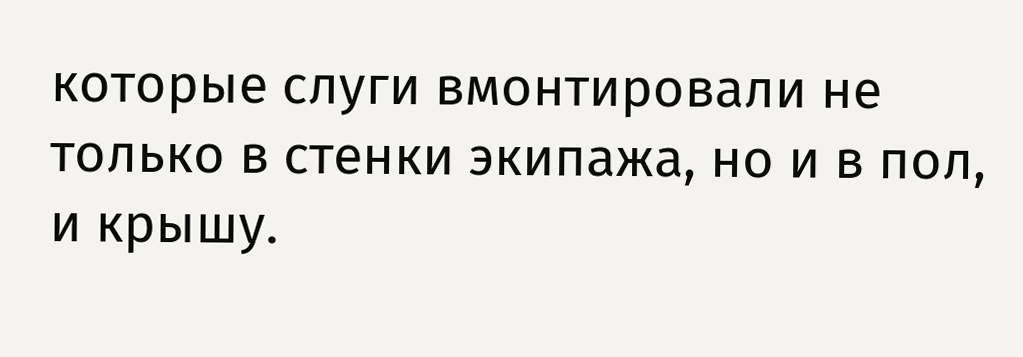которые слуги вмонтировали не только в стенки экипажа, но и в пол, и крышу.